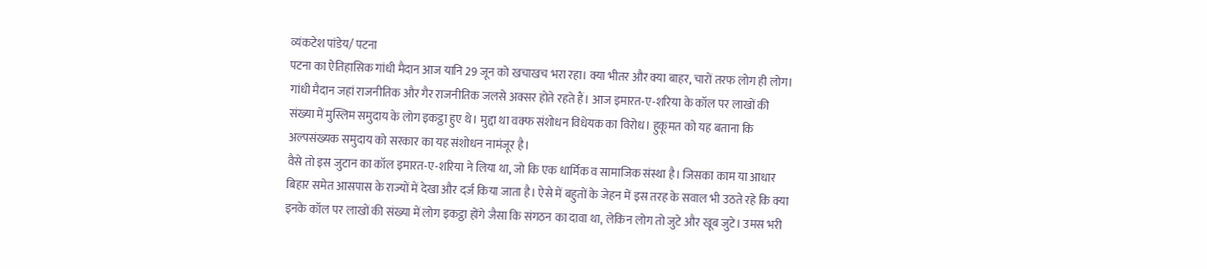व्यंकटेश पांडेय/ पटना
पटना का ऐतिहासिक गांधी मैदान आज यानि 29 जून को खचाखच भरा रहा। क्या भीतर और क्या बाहर, चारों तरफ लोग ही लोग। गांधी मैदान जहां राजनीतिक और गैर राजनीतिक जलसे अक्सर होते रहते हैं। आज इमारत-ए-शरिया के कॉल पर लाखों की संख्या में मुस्लिम समुदाय के लोग इकट्ठा हुए थे। मुद्दा था वक्फ संशोधन विधेयक का विरोध। हुकूमत को यह बताना कि अल्पसंख्यक समुदाय को सरकार का यह संशोधन नामंजूर है।
वैसे तो इस जुटान का कॉल इमारत-ए-शरिया ने लिया था, जो कि एक धार्मिक व सामाजिक संस्था है। जिसका काम या आधार बिहार समेत आसपास के राज्यों में देखा और दर्ज किया जाता है। ऐसे में बहुतों के जेहन में इस तरह के सवाल भी उठते रहे कि क्या इनके कॉल पर लाखों की संख्या में लोग इकट्ठा होंगे जैसा कि संगठन का दावा था, लेकिन लोग तो जुटे और खूब जुटे। उमस भरी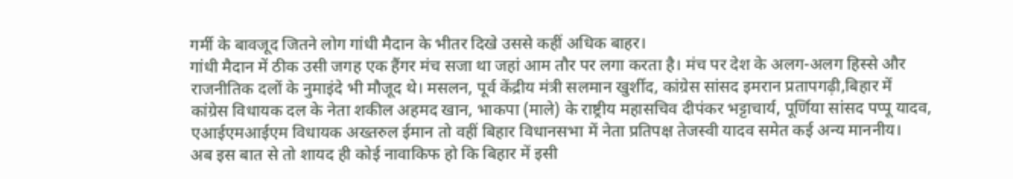गर्मी के बावजूद जितने लोग गांधी मैदान के भीतर दिखे उससे कहीं अधिक बाहर।
गांधी मैदान में ठीक उसी जगह एक हैंगर मंच सजा था जहां आम तौर पर लगा करता है। मंच पर देश के अलग-अलग हिस्से और राजनीतिक दलों के नुमाइंदे भी मौजूद थे। मसलन, पूर्व केंद्रीय मंत्री सलमान खुर्शीद, कांग्रेस सांसद इमरान प्रतापगढ़ी,बिहार में कांग्रेस विधायक दल के नेता शकील अहमद खान, भाकपा (माले) के राष्ट्रीय महासचिव दीपंकर भट्टाचार्य, पूर्णिया सांसद पप्पू यादव, एआईएमआईएम विधायक अख्तरुल ईमान तो वहीं बिहार विधानसभा में नेता प्रतिपक्ष तेजस्वी यादव समेत कई अन्य माननीय।
अब इस बात से तो शायद ही कोई नावाकिफ हो कि बिहार में इसी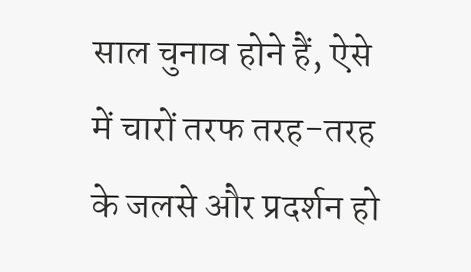साल चुनाव होने हैं, ऐसे में चारों तरफ तरह-तरह के जलसे और प्रदर्शन हो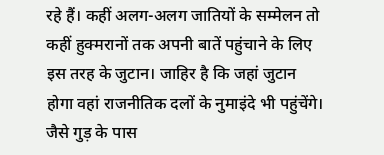रहे हैं। कहीं अलग-अलग जातियों के सम्मेलन तो कहीं हुक्मरानों तक अपनी बातें पहुंचाने के लिए इस तरह के जुटान। जाहिर है कि जहां जुटान होगा वहां राजनीतिक दलों के नुमाइंदे भी पहुंचेंगे। जैसे गुड़ के पास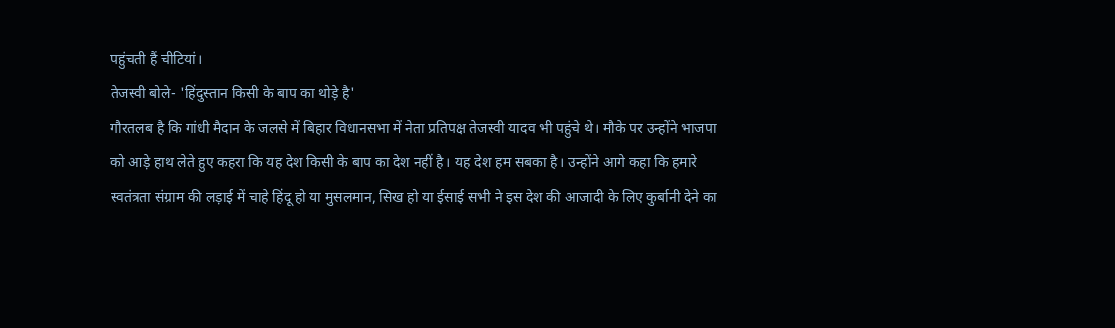पहुंचती हैं चीटियां।
तेजस्वी बोले- 'हिंदुस्तान किसी के बाप का थोड़े है'
गौरतलब है कि गांधी मैदान के जलसे में बिहार विधानसभा में नेता प्रतिपक्ष तेजस्वी यादव भी पहुंचे थे। मौके पर उन्होंने भाजपा को आड़े हाथ लेते हुए कहरा कि यह देश किसी के बाप का देश नहीं है। यह देश हम सबका है। उन्होंने आगे कहा कि हमारे स्वतंत्रता संग्राम की लड़ाई में चाहे हिंदू हो या मुसलमान, सिख हो या ईसाई सभी ने इस देश की आजादी के लिए कुर्बानी देने का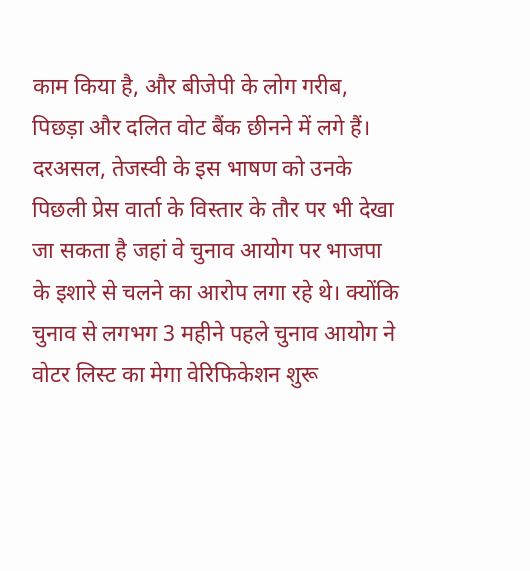काम किया है, और बीजेपी के लोग गरीब, पिछड़ा और दलित वोट बैंक छीनने में लगे हैं। दरअसल, तेजस्वी के इस भाषण को उनके पिछली प्रेस वार्ता के विस्तार के तौर पर भी देखा जा सकता है जहां वे चुनाव आयोग पर भाजपा के इशारे से चलने का आरोप लगा रहे थे। क्योंकि चुनाव से लगभग 3 महीने पहले चुनाव आयोग ने वोटर लिस्ट का मेगा वेरिफिकेशन शुरू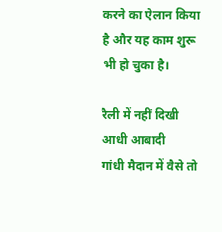करने का ऐलान किया है और यह काम शुरू भी हो चुका है।

रैली में नहीं दिखी आधी आबादी
गांधी मैदान में वैसे तो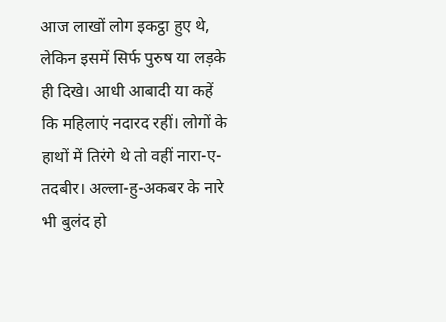आज लाखों लोग इकट्ठा हुए थे, लेकिन इसमें सिर्फ पुरुष या लड़के ही दिखे। आधी आबादी या कहें कि महिलाएं नदारद रहीं। लोगों के हाथों में तिरंगे थे तो वहीं नारा-ए-तदबीर। अल्ला-हु-अकबर के नारे भी बुलंद हो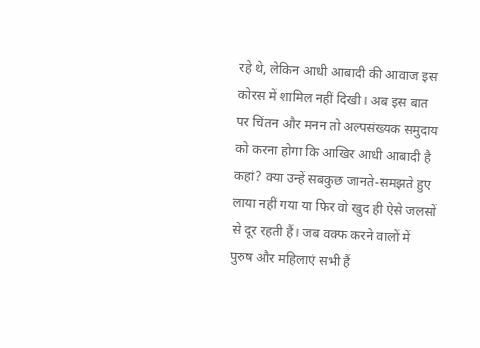रहे थे, लेकिन आधी आबादी की आवाज इस कोरस में शामिल नहीं दिखी। अब इस बात पर चिंतन और मनन तो अल्पसंख्यक समुदाय को करना होगा कि आखिर आधी आबादी है कहां? क्या उन्हें सबकुछ जानते-समझते हुए लाया नहीं गया या फिर वो खुद ही ऐसे जलसों से दूर रहती हैं। जब वक्फ करने वालों में पुरुष और महिलाएं सभी हैं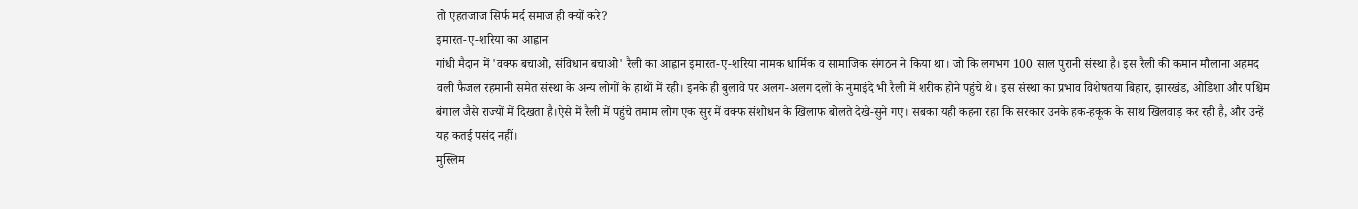तो एहतजाज सिर्फ मर्द समाज ही क्यों करे?
इमारत-ए-शरिया का आह्वान
गांधी मैदान में 'वक्फ बचाओ, संविधान बचाओ' रैली का आह्वान इमारत-ए-शरिया नामक धार्मिक व सामाजिक संगठन ने किया था। जो कि लगभग 100 साल पुरानी संस्था है। इस रैली की कमान मौलाना अहमद वली फैजल रहमानी समेत संस्था के अन्य लोगों के हाथों में रही। इनके ही बुलावे पर अलग-अलग दलों के नुमाइंदे भी रैली में शरीक होने पहुंचे थे। इस संस्था का प्रभाव विशेषतया बिहार, झारखंड, ओडिशा और पश्चिम बंगाल जैसे राज्यों में दिखता है।ऐसे में रैली में पहुंचे तमाम लोग एक सुर में वक्फ संशोधन के खिलाफ बोलते देखे-सुने गए। सबका यही कहना रहा कि सरकार उनके हक-हकूक के साथ खिलवाड़ कर रही है, और उन्हें यह कतई पसंद नहीं।
मुस्लिम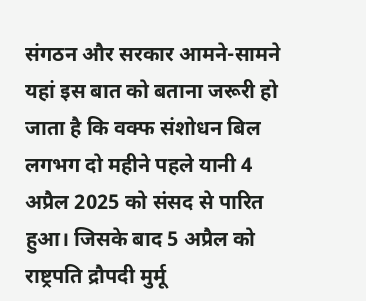संगठन और सरकार आमने-सामने
यहां इस बात को बताना जरूरी हो जाता है कि वक्फ संशोधन बिल लगभग दो महीने पहले यानी 4 अप्रैल 2025 को संसद से पारित हुआ। जिसके बाद 5 अप्रैल को राष्ट्रपति द्रौपदी मुर्मू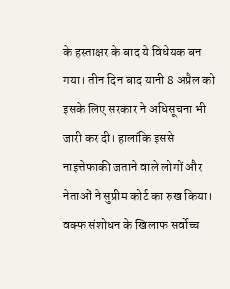के हस्ताक्षर के बाद ये विधेयक बन गया। तीन दिन बाद यानी 8 अप्रैल को इसके लिए सरकार ने अधिसूचना भी जारी कर दी। हालांकि इससे नाइत्तेफाकी जताने वाले लोगों और नेताओं ने सुप्रीम कोर्ट का रुख किया। वक्फ संशोधन के खिलाफ सर्वोच्च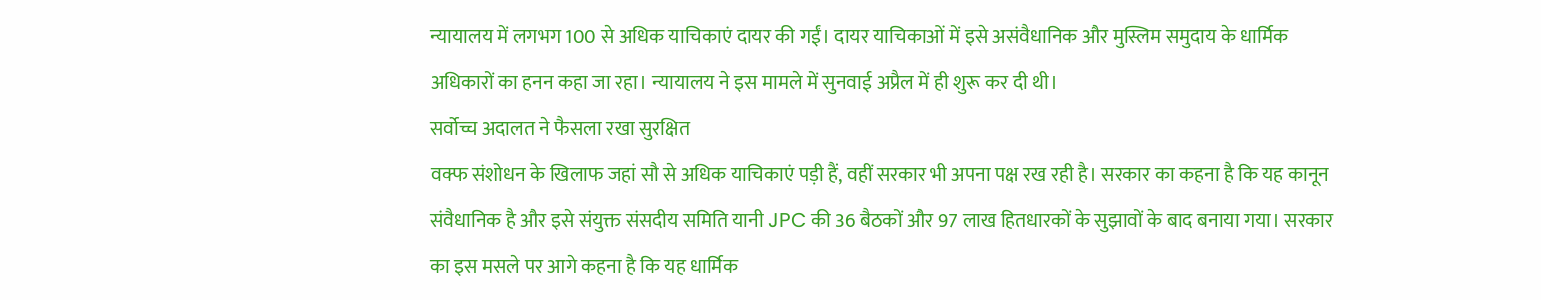न्यायालय में लगभग 100 से अधिक याचिकाएं दायर की गईं। दायर याचिकाओं में इसे असंवैधानिक और मुस्लिम समुदाय के धार्मिक अधिकारों का हनन कहा जा रहा। न्यायालय ने इस मामले में सुनवाई अप्रैल में ही शुरू कर दी थी।
सर्वोच्च अदालत ने फैसला रखा सुरक्षित
वक्फ संशोधन के खिलाफ जहां सौ से अधिक याचिकाएं पड़ी हैं, वहीं सरकार भी अपना पक्ष रख रही है। सरकार का कहना है कि यह कानून संवैधानिक है और इसे संयुक्त संसदीय समिति यानी JPC की 36 बैठकों और 97 लाख हितधारकों के सुझावों के बाद बनाया गया। सरकार का इस मसले पर आगे कहना है कि यह धार्मिक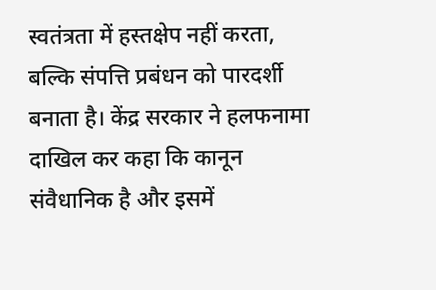स्वतंत्रता में हस्तक्षेप नहीं करता, बल्कि संपत्ति प्रबंधन को पारदर्शी बनाता है। केंद्र सरकार ने हलफनामा दाखिल कर कहा कि कानून संवैधानिक है और इसमें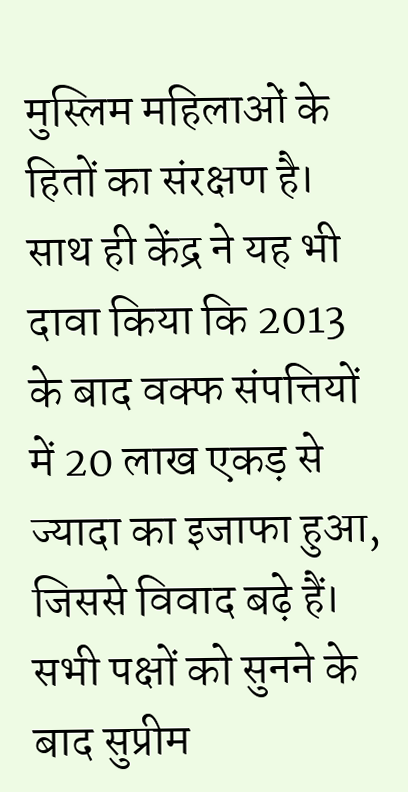मुस्लिम महिलाओं के हितों का संरक्षण है। साथ ही केंद्र ने यह भी दावा किया कि 2013 के बाद वक्फ संपत्तियों में 20 लाख एकड़ से ज्यादा का इजाफा हुआ, जिससे विवाद बढ़े हैं। सभी पक्षों को सुनने के बाद सुप्रीम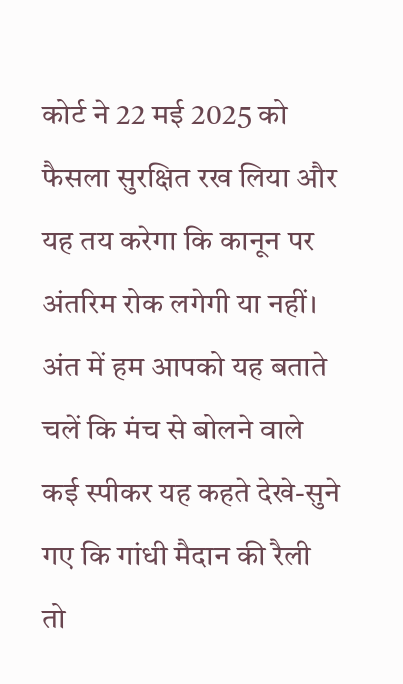कोर्ट ने 22 मई 2025 को फैसला सुरक्षित रख लिया और यह तय करेगा कि कानून पर अंतरिम रोक लगेगी या नहीं।
अंत में हम आपको यह बताते चलें कि मंच से बोलने वाले कई स्पीकर यह कहते देखे-सुने गए कि गांधी मैदान की रैली तो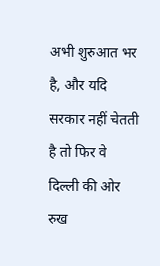अभी शुरुआत भर है, और यदि सरकार नहीं चेतती है तो फिर वे दिल्ली की ओर रुख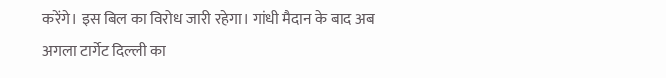करेंगे। इस बिल का विरोध जारी रहेगा। गांधी मैदान के बाद अब अगला टार्गेट दिल्ली का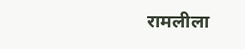रामलीला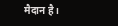मैदान है।